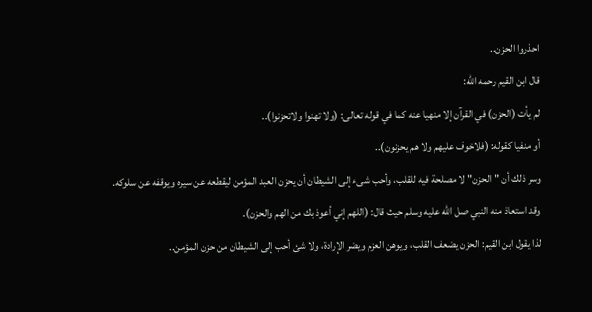احذروا الحزن..
قال ابن القيم رحمه الله:
لم يأت (الحزن) في القرآن إلا منهيا عنه كما في قوله تعالى: (ولا تهنوا ولاتحزنوا)..
أو منفيا كقوله: (فلاخوف عليهم ولا هم يحزنون)..
وسر ذلك أن "الحزن" لا مصلحة فيه للقلب، وأحب شىء إلى الشيطان أن يحزن العبد المؤمن ليقطعه عن سيره ويوقفه عن سلوكه.
وقد استعاذ منه النبي صل الله عليه وسلم حيث قال: (اللهم إني أعوذ بك من الهم والحزن).
لذا يقول ابن القيم: الحزن يضعف القلب، ويوهن العزم ويضر الإرادة، ولا شئ أحب إلى الشيطان من حزن المؤمن..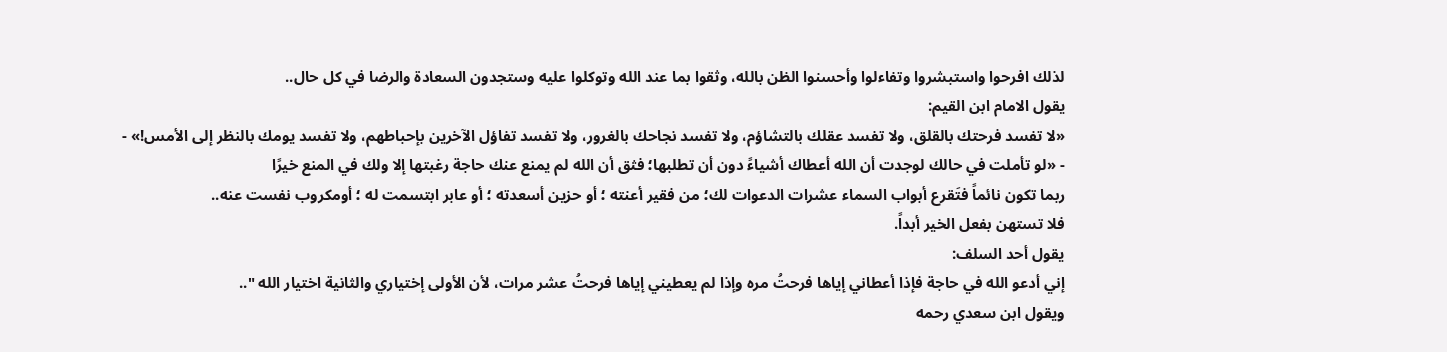لذلك افرحوا واستبشروا وتفاءلوا وأحسنوا الظن بالله، وثقوا بما عند الله وتوكلوا عليه وستجدون السعادة والرضا في كل حال..
يقول الامام ابن القيم:
«لا تفسد فرحتك بالقلق، ولا تفسد عقلك بالتشاؤم، ولا تفسد نجاحك بالغرور، ولا تفسد تفاؤل الآخرين بإحباطهم، ولا تفسد يومك بالنظر إلى الأمس!» -
- «لو تأملت في حالك لوجدت أن الله أعطاك أشياءً دون أن تطلبها؛ فثق أن الله لم يمنع عنك حاجة رغبتها إلا ولك في المنع خيرًا
ربما تكون نائماً فتَقرع أبواب السماء عشرات الدعوات لك؛ من فقير أعنته ؛ أو حزين أسعدته ؛ أو عابر ابتسمت له ؛ أومكروب نفست عنه..
فلا تستهن بفعل الخير أبداً.
يقول أحد السلف:
إني أدعو الله في حاجة فإذا أعطاني إياها فرحتُ مره وإذا لم يعطيني إياها فرحتُ عشر مرات، لأن الأولى إختياري والثانية اختيار الله "..
ويقول ابن سعدي رحمه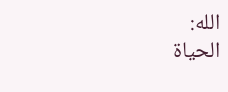الله:
الحياة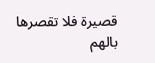قصيرة فلا تقصرها بالهم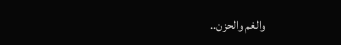والغم والحزن..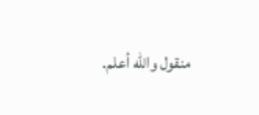منقول والله أعلم.